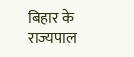बिहार के राज्यपाल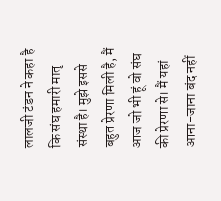लालजी टंडन ने कहा है कि संघ हमारी मातृ संस्था है। मुझे इससे बहुत प्रेरणा मिली है, मैं आज जो भी हूं वो संघ की प्रेरणा से। मैं यहां आना-जाना बंद नहीं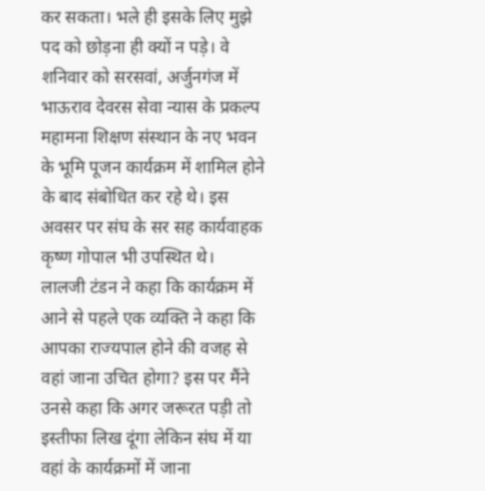कर सकता। भले ही इसके लिए मुझे पद को छोड़ना ही क्यों न पड़े। वे शनिवार को सरसवां, अर्जुनगंज में भाऊराव देवरस सेवा न्यास के प्रकल्प महामना शिक्षण संस्थान के नए भवन के भूमि पूजन कार्यक्रम में शामिल होने के बाद संबोधित कर रहे थे। इस अवसर पर संघ के सर सह कार्यवाहक कृष्ण गोपाल भी उपस्थित थे।
लालजी टंडन ने कहा कि कार्यक्रम में आने से पहले एक व्यक्ति ने कहा कि आपका राज्यपाल होने की वजह से वहां जाना उचित होगा? इस पर मैंने उनसे कहा कि अगर जरूरत पड़ी तो इस्तीफा लिख दूंगा लेकिन संघ में या वहां के कार्यक्रमों में जाना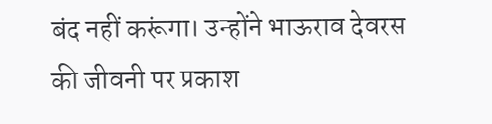बंद नहीं करूंगा। उन्होंने भाऊराव देवरस की जीवनी पर प्रकाश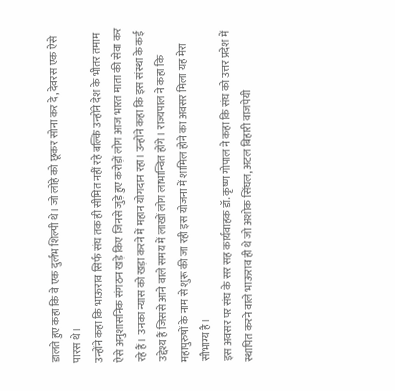डालते हुए कहा कि वे एक दुर्लभ शिल्पी थे। जो लोहे को छूकर सोना कर दे, देवरस एक ऐसे पारस थे।
उन्होंने कहा कि भाऊराव सिर्फ संघ तक ही सीमित नहीं रहे बल्कि उन्होंने देश के भीतर तमाम ऐसे अनुशासनिक संगठन खड़े किए जिनसे जुड़े हुए करोड़ों लोग आज भारत माता की सेवा कर रहे हैं। उनका न्यास को खड़ा करने में महान योगदान रहा। उन्होंने कहा कि इस संस्था के कई उद्देश्य हैं जिससे आने वाले समय में लाखों लोग लाभान्वित होंगे। राज्यपाल ने कहा कि महापुरुषों के नाम से शुरू की जा रही इस योजना में शामिल होने का अवसर मिला यह मेरा सौभाग्य है।
इस अवसर पर संघ के सर सह कार्यवाहक डॉ. कृष्ण गोपाल ने कहा कि संघ को उत्तर प्रदेश में स्थापित करने वाले भाऊराव ही थे जो अशोक सिंघल, अटल बिहारी वाजपेयी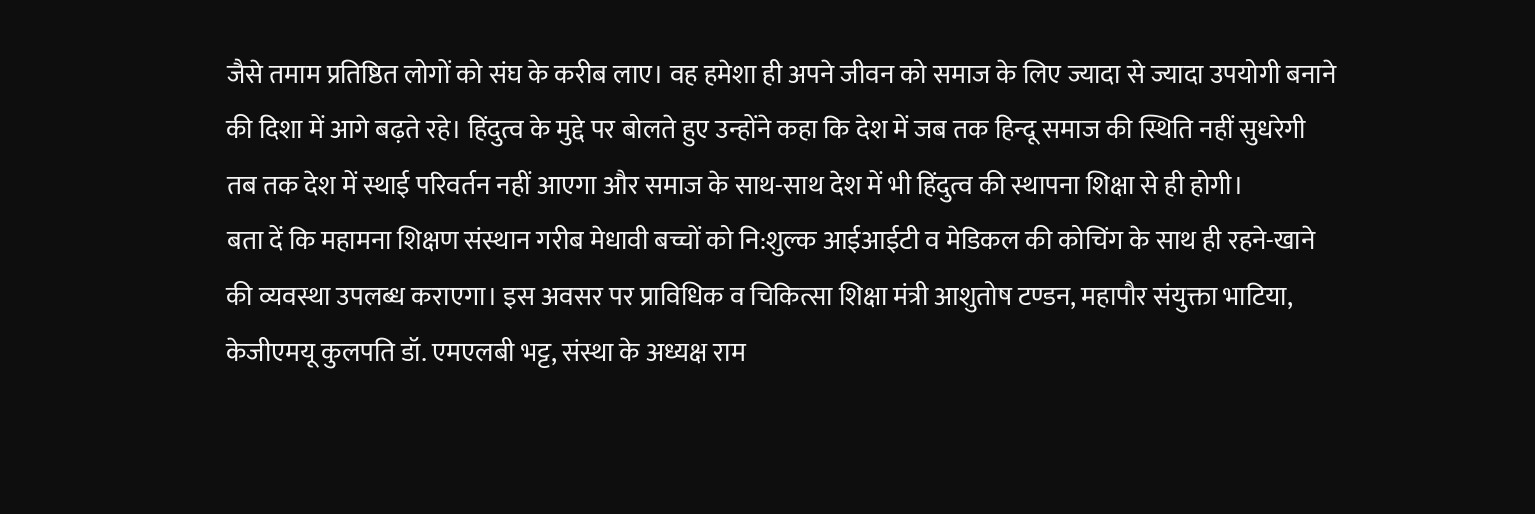जैसे तमाम प्रतिष्ठित लोगों को संघ के करीब लाए। वह हमेशा ही अपने जीवन को समाज के लिए ज्यादा से ज्यादा उपयोगी बनाने की दिशा में आगे बढ़ते रहे। हिंदुत्व के मुद्दे पर बोलते हुए उन्होंने कहा कि देश में जब तक हिन्दू समाज की स्थिति नहीं सुधरेगी तब तक देश में स्थाई परिवर्तन नहीं आएगा और समाज के साथ-साथ देश में भी हिंदुत्व की स्थापना शिक्षा से ही होगी।
बता दें कि महामना शिक्षण संस्थान गरीब मेधावी बच्चों को नि:शुल्क आईआईटी व मेडिकल की कोचिंग के साथ ही रहने-खाने की व्यवस्था उपलब्ध कराएगा। इस अवसर पर प्राविधिक व चिकित्सा शिक्षा मंत्री आशुतोष टण्डन, महापौर संयुक्ता भाटिया, केजीएमयू कुलपति डॉ. एमएलबी भट्ट, संस्था के अध्यक्ष राम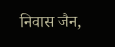निवास जैन,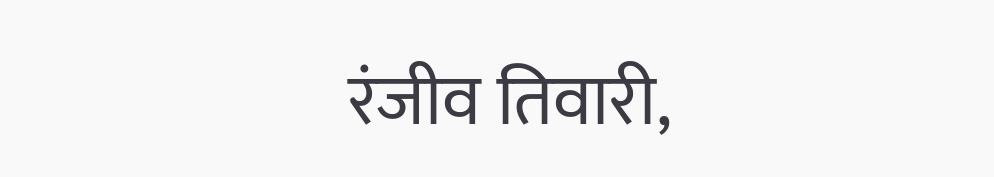रंजीव तिवारी,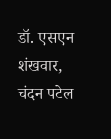डॉ. एसएन शंखवार, चंदन पटेल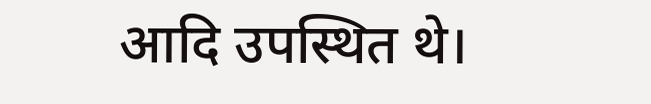आदि उपस्थित थे।